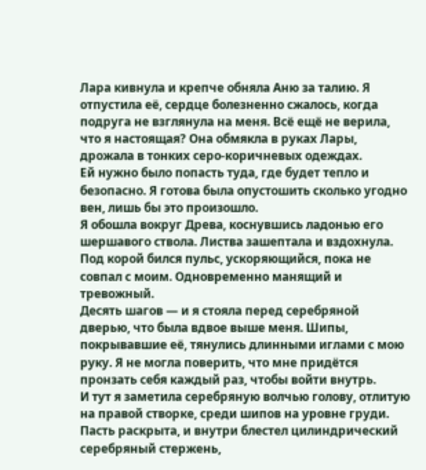Лара кивнула и крепче обняла Аню за талию. Я отпустила её, сердце болезненно сжалось, когда подруга не взглянула на меня. Всё ещё не верила, что я настоящая? Она обмякла в руках Лары, дрожала в тонких серо-коричневых одеждах.
Ей нужно было попасть туда, где будет тепло и безопасно. Я готова была опустошить сколько угодно вен, лишь бы это произошло.
Я обошла вокруг Древа, коснувшись ладонью его шершавого ствола. Листва зашептала и вздохнула. Под корой бился пульс, ускоряющийся, пока не совпал с моим. Одновременно манящий и тревожный.
Десять шагов — и я стояла перед серебряной дверью, что была вдвое выше меня. Шипы, покрывавшие её, тянулись длинными иглами с мою руку. Я не могла поверить, что мне придётся пронзать себя каждый раз, чтобы войти внутрь.
И тут я заметила серебряную волчью голову, отлитую на правой створке, среди шипов на уровне груди. Пасть раскрыта, и внутри блестел цилиндрический серебряный стержень,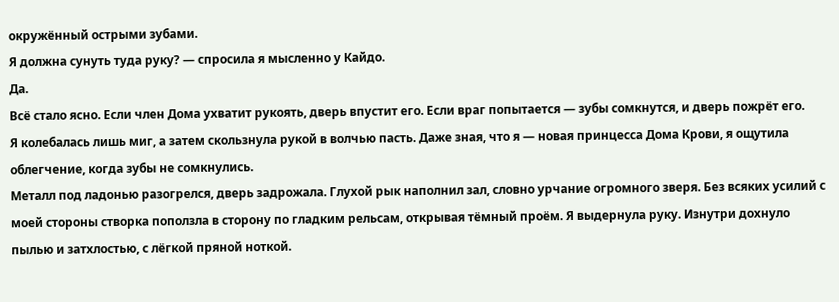окружённый острыми зубами.
Я должна сунуть туда руку? — спросила я мысленно у Кайдо.
Да.
Всё стало ясно. Если член Дома ухватит рукоять, дверь впустит его. Если враг попытается — зубы сомкнутся, и дверь пожрёт его.
Я колебалась лишь миг, а затем скользнула рукой в волчью пасть. Даже зная, что я — новая принцесса Дома Крови, я ощутила облегчение, когда зубы не сомкнулись.
Металл под ладонью разогрелся, дверь задрожала. Глухой рык наполнил зал, словно урчание огромного зверя. Без всяких усилий с моей стороны створка поползла в сторону по гладким рельсам, открывая тёмный проём. Я выдернула руку. Изнутри дохнуло пылью и затхлостью, с лёгкой пряной ноткой.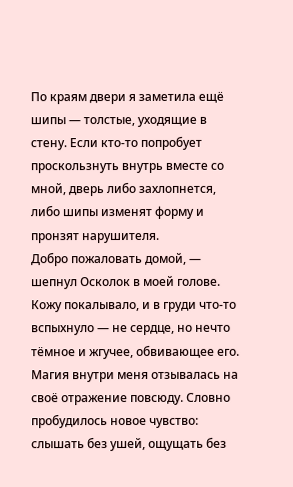По краям двери я заметила ещё шипы — толстые, уходящие в стену. Если кто-то попробует проскользнуть внутрь вместе со мной, дверь либо захлопнется, либо шипы изменят форму и пронзят нарушителя.
Добро пожаловать домой, — шепнул Осколок в моей голове.
Кожу покалывало, и в груди что-то вспыхнуло — не сердце, но нечто тёмное и жгучее, обвивающее его. Магия внутри меня отзывалась на своё отражение повсюду. Словно пробудилось новое чувство: слышать без ушей, ощущать без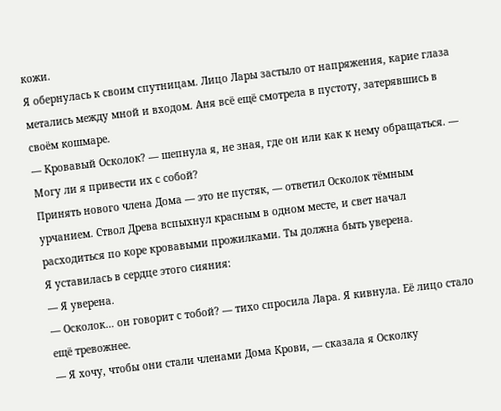кожи.
Я обернулась к своим спутницам. Лицо Лары застыло от напряжения, карие глаза метались между мной и входом. Аня всё ещё смотрела в пустоту, затерявшись в своём кошмаре.
— Кровавый Осколок? — шепнула я, не зная, где он или как к нему обращаться. — Могу ли я привести их с собой?
Принять нового члена Дома — это не пустяк, — ответил Осколок тёмным урчанием. Ствол Древа вспыхнул красным в одном месте, и свет начал расходиться по коре кровавыми прожилками. Ты должна быть уверена.
Я уставилась в сердце этого сияния:
— Я уверена.
— Осколок… он говорит с тобой? — тихо спросила Лара. Я кивнула. Её лицо стало ещё тревожнее.
— Я хочу, чтобы они стали членами Дома Крови, — сказала я Осколку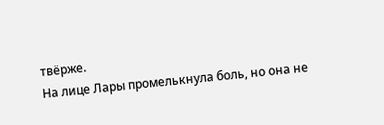твёрже.
На лице Лары промелькнула боль, но она не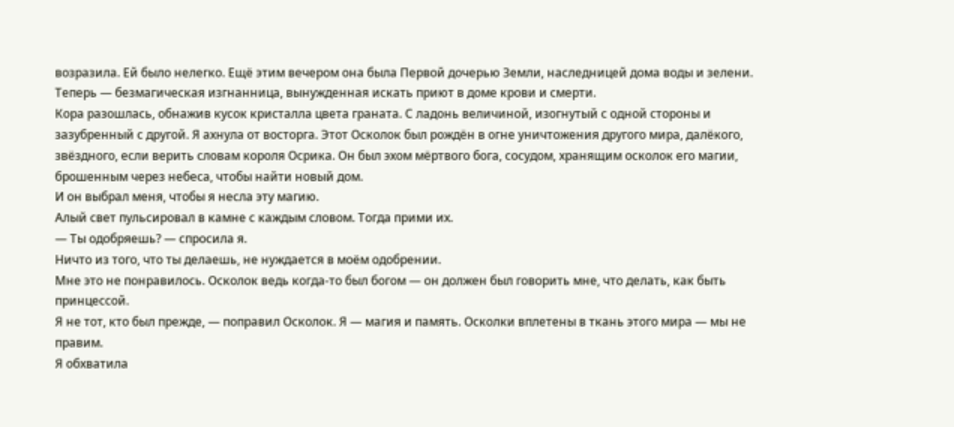возразила. Ей было нелегко. Ещё этим вечером она была Первой дочерью Земли, наследницей дома воды и зелени. Теперь — безмагическая изгнанница, вынужденная искать приют в доме крови и смерти.
Кора разошлась, обнажив кусок кристалла цвета граната. С ладонь величиной, изогнутый с одной стороны и зазубренный с другой. Я ахнула от восторга. Этот Осколок был рождён в огне уничтожения другого мира, далёкого, звёздного, если верить словам короля Осрика. Он был эхом мёртвого бога, сосудом, хранящим осколок его магии, брошенным через небеса, чтобы найти новый дом.
И он выбрал меня, чтобы я несла эту магию.
Алый свет пульсировал в камне с каждым словом. Тогда прими их.
— Ты одобряешь? — спросила я.
Ничто из того, что ты делаешь, не нуждается в моём одобрении.
Мне это не понравилось. Осколок ведь когда-то был богом — он должен был говорить мне, что делать, как быть принцессой.
Я не тот, кто был прежде, — поправил Осколок. Я — магия и память. Осколки вплетены в ткань этого мира — мы не правим.
Я обхватила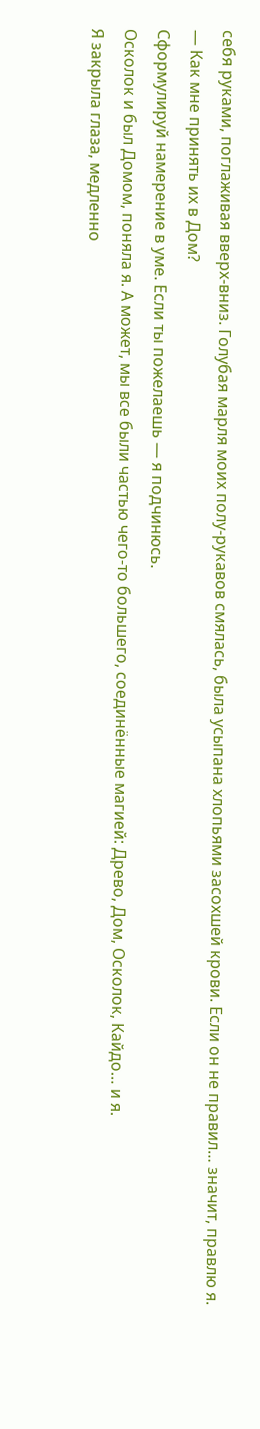себя руками, поглаживая вверх-вниз. Голубая марля моих полу-рукавов смялась, была усыпана хлопьями засохшей крови. Если он не правил… значит, правлю я.
— Как мне принять их в Дом?
Сформулируй намерение в уме. Если ты пожелаешь — я подчинюсь.
Осколок и был Домом, поняла я. А может, мы все были частью чего-то большего, соединённые магией: Древо, Дом, Осколок, Кайдо… и я.
Я закрыла глаза, медленно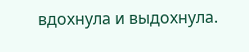вдохнула и выдохнула.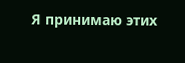Я принимаю этих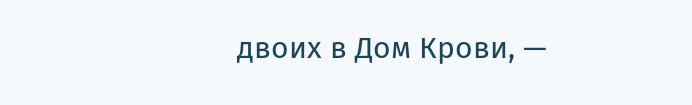двоих в Дом Крови, —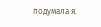подумала я.